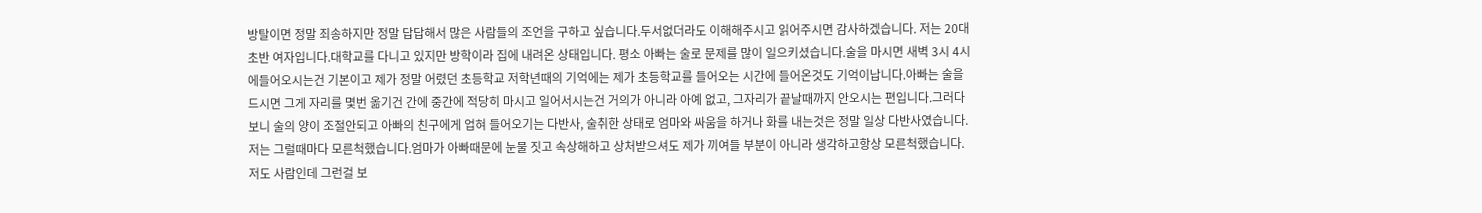방탈이면 정말 죄송하지만 정말 답답해서 많은 사람들의 조언을 구하고 싶습니다.두서없더라도 이해해주시고 읽어주시면 감사하겠습니다. 저는 20대초반 여자입니다.대학교를 다니고 있지만 방학이라 집에 내려온 상태입니다. 평소 아빠는 술로 문제를 많이 일으키셨습니다.술을 마시면 새벽 3시 4시에들어오시는건 기본이고 제가 정말 어렸던 초등학교 저학년때의 기억에는 제가 초등학교를 들어오는 시간에 들어온것도 기억이납니다.아빠는 술을 드시면 그게 자리를 몇번 옮기건 간에 중간에 적당히 마시고 일어서시는건 거의가 아니라 아예 없고, 그자리가 끝날때까지 안오시는 편입니다.그러다보니 술의 양이 조절안되고 아빠의 친구에게 업혀 들어오기는 다반사, 술취한 상태로 엄마와 싸움을 하거나 화를 내는것은 정말 일상 다반사였습니다. 저는 그럴때마다 모른척했습니다.엄마가 아빠때문에 눈물 짓고 속상해하고 상처받으셔도 제가 끼여들 부분이 아니라 생각하고항상 모른척했습니다.저도 사람인데 그런걸 보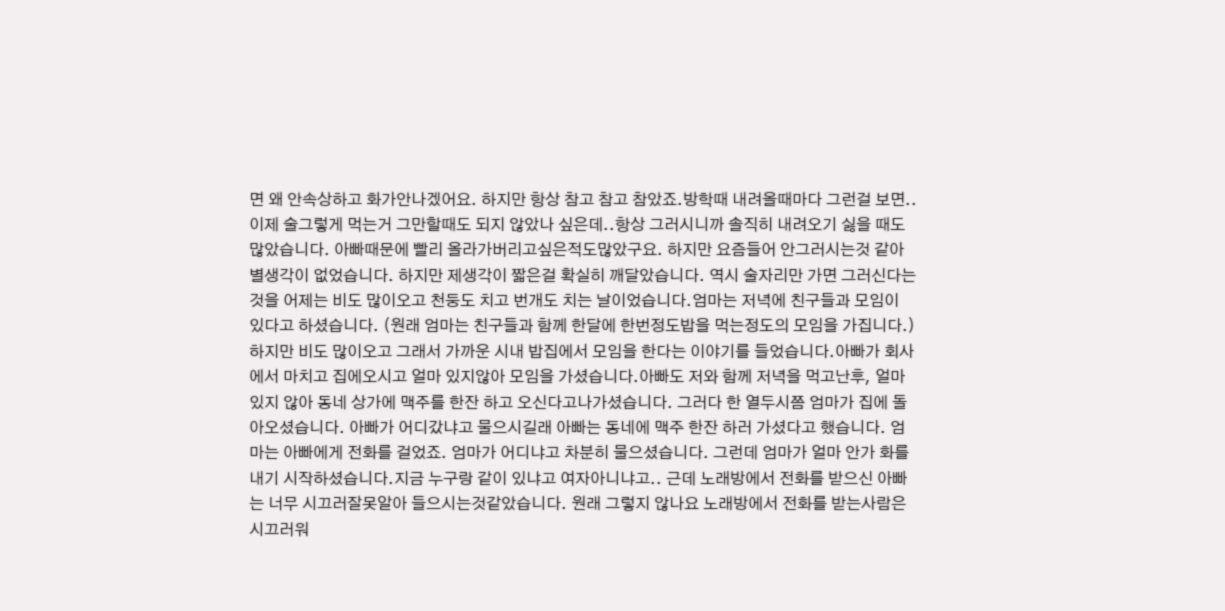면 왜 안속상하고 화가안나겠어요. 하지만 항상 참고 참고 참았죠.방학때 내려올때마다 그런걸 보면.. 이제 술그렇게 먹는거 그만할때도 되지 않았나 싶은데..항상 그러시니까 솔직히 내려오기 싫을 때도 많았습니다. 아빠때문에 빨리 올라가버리고싶은적도많았구요. 하지만 요즘들어 안그러시는것 같아 별생각이 없었습니다. 하지만 제생각이 짧은걸 확실히 깨달았습니다. 역시 술자리만 가면 그러신다는것을 어제는 비도 많이오고 천둥도 치고 번개도 치는 날이었습니다.엄마는 저녁에 친구들과 모임이 있다고 하셨습니다. (원래 엄마는 친구들과 함께 한달에 한번정도밥을 먹는정도의 모임을 가집니다.)하지만 비도 많이오고 그래서 가까운 시내 밥집에서 모임을 한다는 이야기를 들었습니다.아빠가 회사에서 마치고 집에오시고 얼마 있지않아 모임을 가셨습니다.아빠도 저와 함께 저녁을 먹고난후, 얼마 있지 않아 동네 상가에 맥주를 한잔 하고 오신다고나가셨습니다. 그러다 한 열두시쯤 엄마가 집에 돌아오셨습니다. 아빠가 어디갔냐고 물으시길래 아빠는 동네에 맥주 한잔 하러 가셨다고 했습니다. 엄마는 아빠에게 전화를 걸었죠. 엄마가 어디냐고 차분히 물으셨습니다. 그런데 엄마가 얼마 안가 화를 내기 시작하셨습니다.지금 누구랑 같이 있냐고 여자아니냐고.. 근데 노래방에서 전화를 받으신 아빠는 너무 시끄러잘못알아 들으시는것같았습니다. 원래 그렇지 않나요 노래방에서 전화를 받는사람은 시끄러워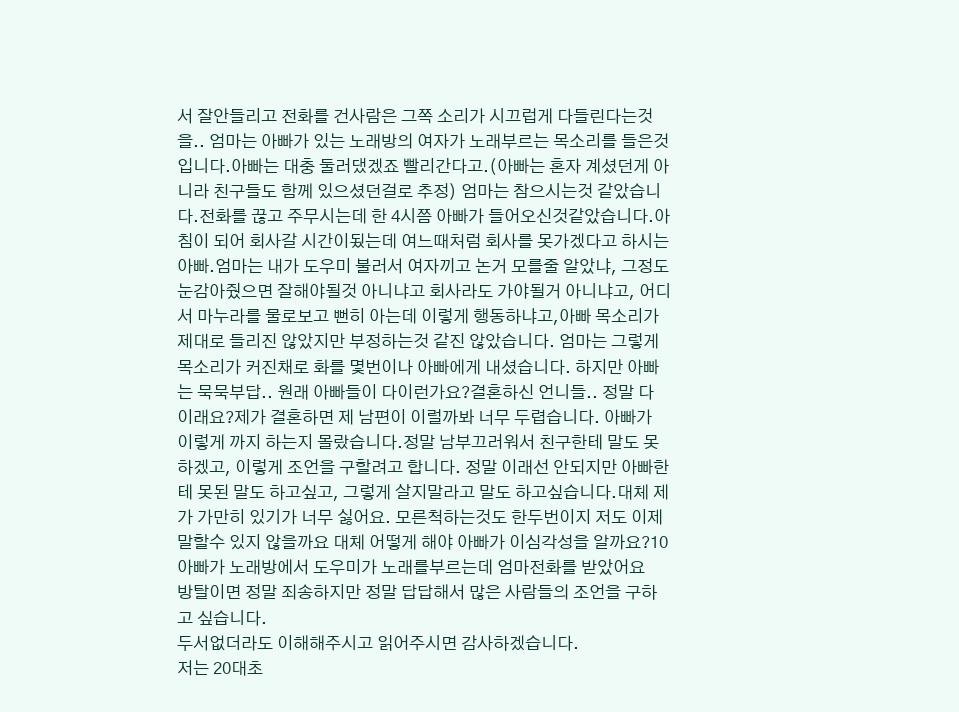서 잘안들리고 전화를 건사람은 그쪽 소리가 시끄럽게 다들린다는것을.. 엄마는 아빠가 있는 노래방의 여자가 노래부르는 목소리를 들은것입니다.아빠는 대충 둘러댔겠죠 빨리간다고.(아빠는 혼자 계셨던게 아니라 친구들도 함께 있으셨던걸로 추정) 엄마는 참으시는것 같았습니다.전화를 끊고 주무시는데 한 4시쯤 아빠가 들어오신것같았습니다.아침이 되어 회사갈 시간이됬는데 여느때처럼 회사를 못가겠다고 하시는 아빠.엄마는 내가 도우미 불러서 여자끼고 논거 모를줄 알았냐, 그정도 눈감아줬으면 잘해야될것 아니냐고 회사라도 가야될거 아니냐고, 어디서 마누라를 물로보고 뻔히 아는데 이렇게 행동하냐고,아빠 목소리가 제대로 들리진 않았지만 부정하는것 같진 않았습니다. 엄마는 그렇게 목소리가 커진채로 화를 몇번이나 아빠에게 내셨습니다. 하지만 아빠는 묵묵부답.. 원래 아빠들이 다이런가요?결혼하신 언니들.. 정말 다 이래요?제가 결혼하면 제 남편이 이럴까봐 너무 두렵습니다. 아빠가 이렇게 까지 하는지 몰랐습니다.정말 남부끄러워서 친구한테 말도 못하겠고, 이렇게 조언을 구할려고 합니다. 정말 이래선 안되지만 아빠한테 못된 말도 하고싶고, 그렇게 살지말라고 말도 하고싶습니다.대체 제가 가만히 있기가 너무 싫어요. 모른척하는것도 한두번이지 저도 이제 말할수 있지 않을까요 대체 어떻게 해야 아빠가 이심각성을 알까요?10
아빠가 노래방에서 도우미가 노래를부르는데 엄마전화를 받았어요
방탈이면 정말 죄송하지만 정말 답답해서 많은 사람들의 조언을 구하고 싶습니다.
두서없더라도 이해해주시고 읽어주시면 감사하겠습니다.
저는 20대초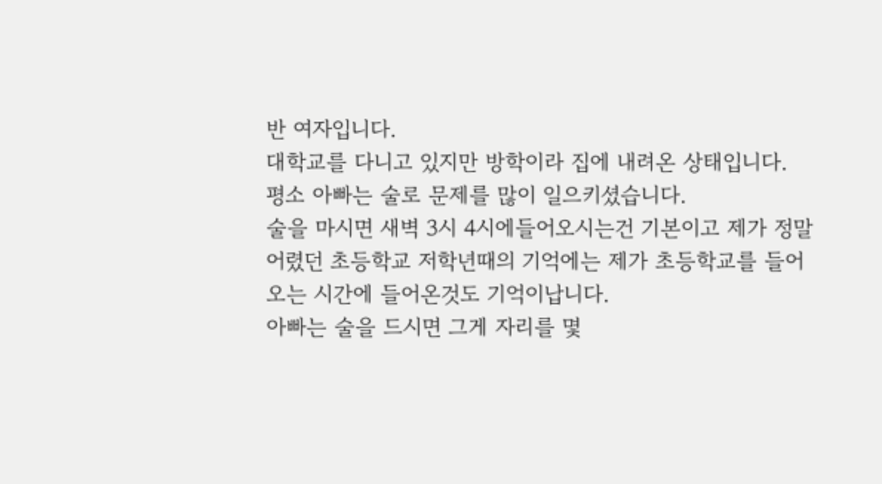반 여자입니다.
대학교를 다니고 있지만 방학이라 집에 내려온 상태입니다.
평소 아빠는 술로 문제를 많이 일으키셨습니다.
술을 마시면 새벽 3시 4시에들어오시는건 기본이고 제가 정말 어렸던 초등학교 저학년때의 기억에는 제가 초등학교를 들어오는 시간에 들어온것도 기억이납니다.
아빠는 술을 드시면 그게 자리를 몇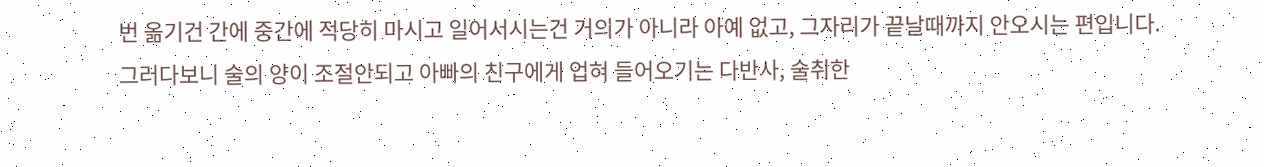번 옮기건 간에 중간에 적당히 마시고 일어서시는건 거의가 아니라 아예 없고, 그자리가 끝날때까지 안오시는 편입니다.
그러다보니 술의 양이 조절안되고 아빠의 친구에게 업혀 들어오기는 다반사, 술취한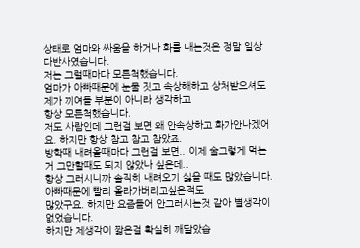상태로 엄마와 싸움을 하거나 화를 내는것은 정말 일상 다반사였습니다.
저는 그럴때마다 모른척했습니다.
엄마가 아빠때문에 눈물 짓고 속상해하고 상처받으셔도 제가 끼여들 부분이 아니라 생각하고
항상 모른척했습니다.
저도 사람인데 그런걸 보면 왜 안속상하고 화가안나겠어요. 하지만 항상 참고 참고 참았죠.
방학때 내려올때마다 그런걸 보면.. 이제 술그렇게 먹는거 그만할때도 되지 않았나 싶은데..
항상 그러시니까 솔직히 내려오기 싫을 때도 많았습니다. 아빠때문에 빨리 올라가버리고싶은적도
많았구요. 하지만 요즘들어 안그러시는것 같아 별생각이 없었습니다.
하지만 제생각이 짧은걸 확실히 깨달았습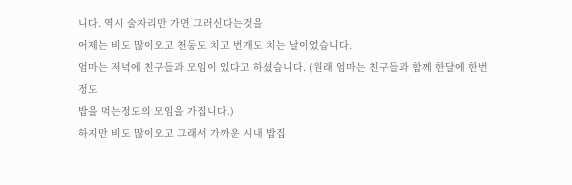니다. 역시 술자리만 가면 그러신다는것을
어제는 비도 많이오고 천둥도 치고 번개도 치는 날이었습니다.
엄마는 저녁에 친구들과 모임이 있다고 하셨습니다. (원래 엄마는 친구들과 함께 한달에 한번정도
밥을 먹는정도의 모임을 가집니다.)
하지만 비도 많이오고 그래서 가까운 시내 밥집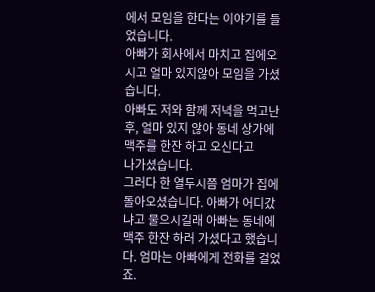에서 모임을 한다는 이야기를 들었습니다.
아빠가 회사에서 마치고 집에오시고 얼마 있지않아 모임을 가셨습니다.
아빠도 저와 함께 저녁을 먹고난후, 얼마 있지 않아 동네 상가에 맥주를 한잔 하고 오신다고
나가셨습니다.
그러다 한 열두시쯤 엄마가 집에 돌아오셨습니다. 아빠가 어디갔냐고 물으시길래 아빠는 동네에 맥주 한잔 하러 가셨다고 했습니다. 엄마는 아빠에게 전화를 걸었죠.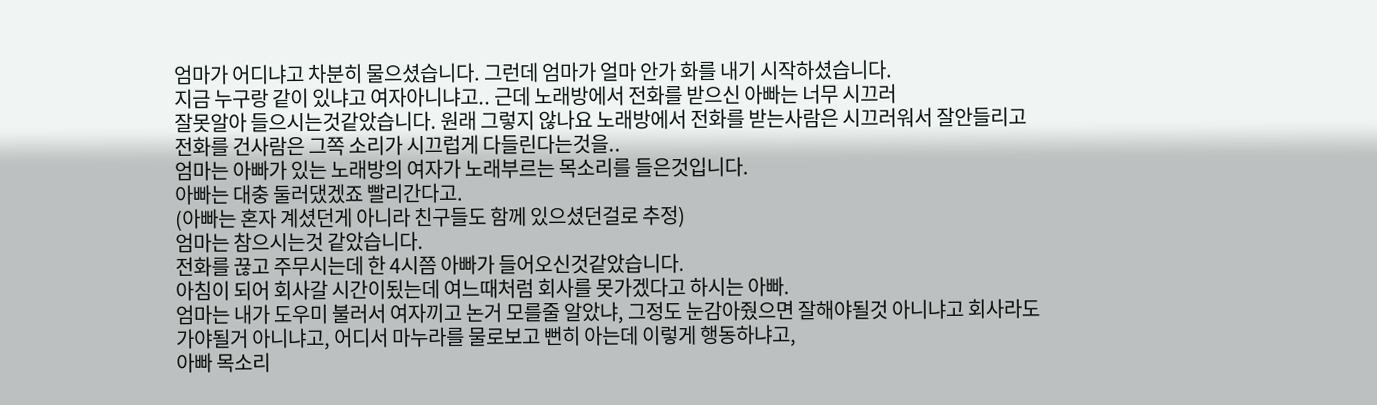엄마가 어디냐고 차분히 물으셨습니다. 그런데 엄마가 얼마 안가 화를 내기 시작하셨습니다.
지금 누구랑 같이 있냐고 여자아니냐고.. 근데 노래방에서 전화를 받으신 아빠는 너무 시끄러
잘못알아 들으시는것같았습니다. 원래 그렇지 않나요 노래방에서 전화를 받는사람은 시끄러워서 잘안들리고 전화를 건사람은 그쪽 소리가 시끄럽게 다들린다는것을..
엄마는 아빠가 있는 노래방의 여자가 노래부르는 목소리를 들은것입니다.
아빠는 대충 둘러댔겠죠 빨리간다고.
(아빠는 혼자 계셨던게 아니라 친구들도 함께 있으셨던걸로 추정)
엄마는 참으시는것 같았습니다.
전화를 끊고 주무시는데 한 4시쯤 아빠가 들어오신것같았습니다.
아침이 되어 회사갈 시간이됬는데 여느때처럼 회사를 못가겠다고 하시는 아빠.
엄마는 내가 도우미 불러서 여자끼고 논거 모를줄 알았냐, 그정도 눈감아줬으면 잘해야될것 아니냐고 회사라도 가야될거 아니냐고, 어디서 마누라를 물로보고 뻔히 아는데 이렇게 행동하냐고,
아빠 목소리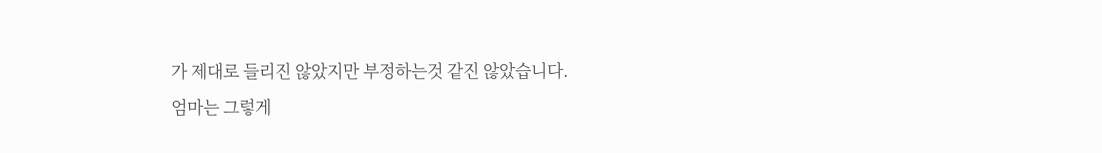가 제대로 들리진 않았지만 부정하는것 같진 않았습니다.
엄마는 그렇게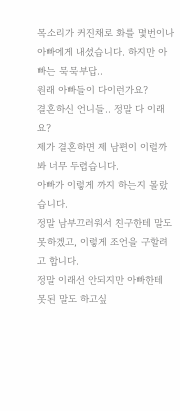목소리가 커진채로 화를 몇번이나 아빠에게 내셨습니다. 하지만 아빠는 묵묵부답..
원래 아빠들이 다이런가요?
결혼하신 언니들.. 정말 다 이래요?
제가 결혼하면 제 남편이 이럴까봐 너무 두렵습니다.
아빠가 이렇게 까지 하는지 몰랐습니다.
정말 남부끄러워서 친구한테 말도 못하겠고, 이렇게 조언을 구할려고 합니다.
정말 이래선 안되지만 아빠한테 못된 말도 하고싶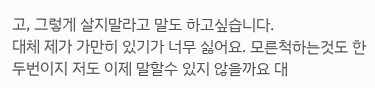고, 그렇게 살지말라고 말도 하고싶습니다.
대체 제가 가만히 있기가 너무 싫어요. 모른척하는것도 한두번이지 저도 이제 말할수 있지 않을까요 대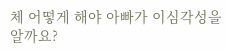체 어떻게 해야 아빠가 이심각성을 알까요?